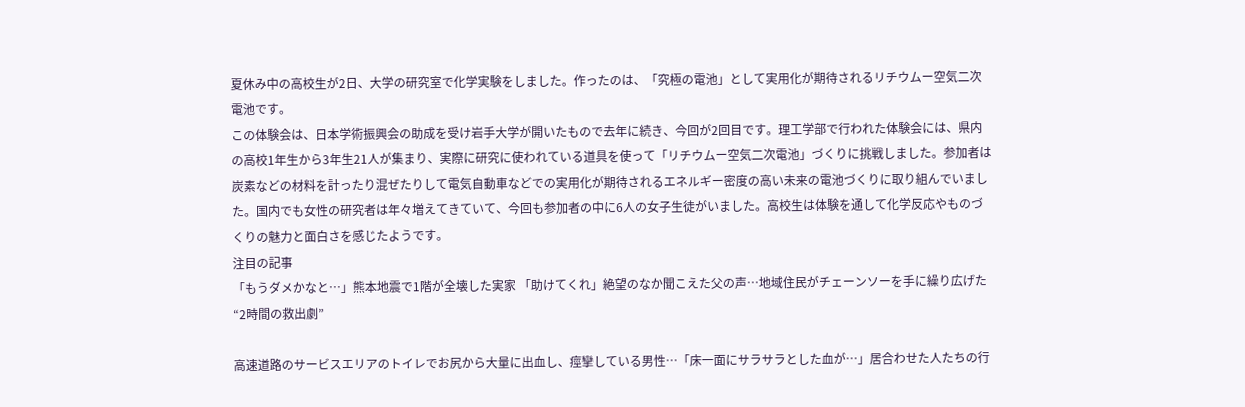夏休み中の高校生が2日、大学の研究室で化学実験をしました。作ったのは、「究極の電池」として実用化が期待されるリチウムー空気二次電池です。
この体験会は、日本学術振興会の助成を受け岩手大学が開いたもので去年に続き、今回が2回目です。理工学部で行われた体験会には、県内の高校1年生から3年生21人が集まり、実際に研究に使われている道具を使って「リチウムー空気二次電池」づくりに挑戦しました。参加者は炭素などの材料を計ったり混ぜたりして電気自動車などでの実用化が期待されるエネルギー密度の高い未来の電池づくりに取り組んでいました。国内でも女性の研究者は年々増えてきていて、今回も参加者の中に6人の女子生徒がいました。高校生は体験を通して化学反応やものづくりの魅力と面白さを感じたようです。
注目の記事
「もうダメかなと…」熊本地震で1階が全壊した実家 「助けてくれ」絶望のなか聞こえた父の声…地域住民がチェーンソーを手に繰り広げた“2時間の救出劇”

高速道路のサービスエリアのトイレでお尻から大量に出血し、痙攣している男性…「床一面にサラサラとした血が…」居合わせた人たちの行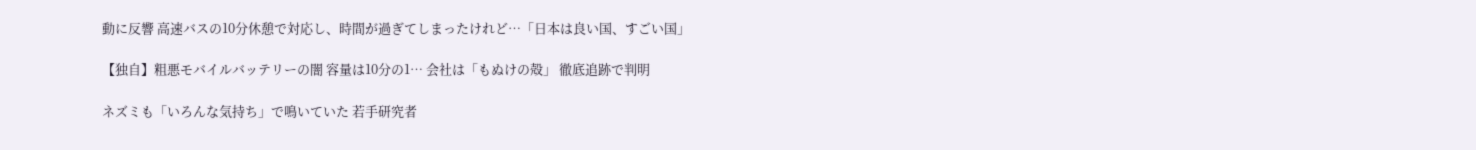動に反響 高速バスの10分休憩で対応し、時間が過ぎてしまったけれど…「日本は良い国、すごい国」

【独自】粗悪モバイルバッテリーの闇 容量は10分の1… 会社は「もぬけの殻」 徹底追跡で判明

ネズミも「いろんな気持ち」で鳴いていた 若手研究者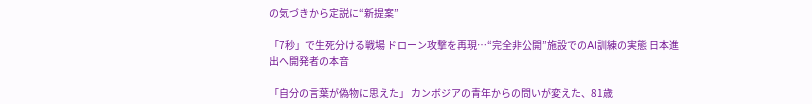の気づきから定説に“新提案”

「7秒」で生死分ける戦場 ドローン攻撃を再現…“完全非公開”施設でのAI訓練の実態 日本進出へ開発者の本音

「自分の言葉が偽物に思えた」 カンボジアの青年からの問いが変えた、81歳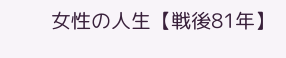女性の人生【戦後81年】